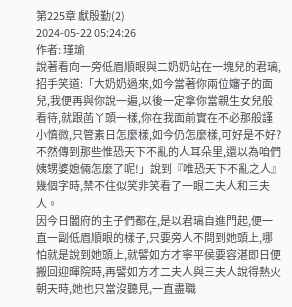第225章 獻殷勤(2)
2024-05-22 05:24:26
作者: 瑾瑜
說著看向一旁低眉順眼與二奶奶站在一塊兒的君璃,招手笑道:「大奶奶過來,如今當著你兩位嬸子的面兒,我便再與你說一遍,以後一定拿你當親生女兒般看待,就跟菡丫頭一樣,你在我面前實在不必那般謹小慎微,只管素日怎麼樣,如今仍怎麼樣,可好是不好?不然傳到那些惟恐天下不亂的人耳朵里,還以為咱們姨甥婆媳倆怎麼了呢!」說到『唯恐天下不亂之人』幾個字時,禁不住似笑非笑看了一眼二夫人和三夫人。
因今日闔府的主子們都在,是以君璃自進門起,便一直一副低眉順眼的樣子,只要旁人不問到她頭上,哪怕就是說到她頭上,就譬如方才寧平侯要容湛即日便搬回迎暉院時,再譬如方才二夫人與三夫人說得熱火朝天時,她也只當沒聽見,一直盡職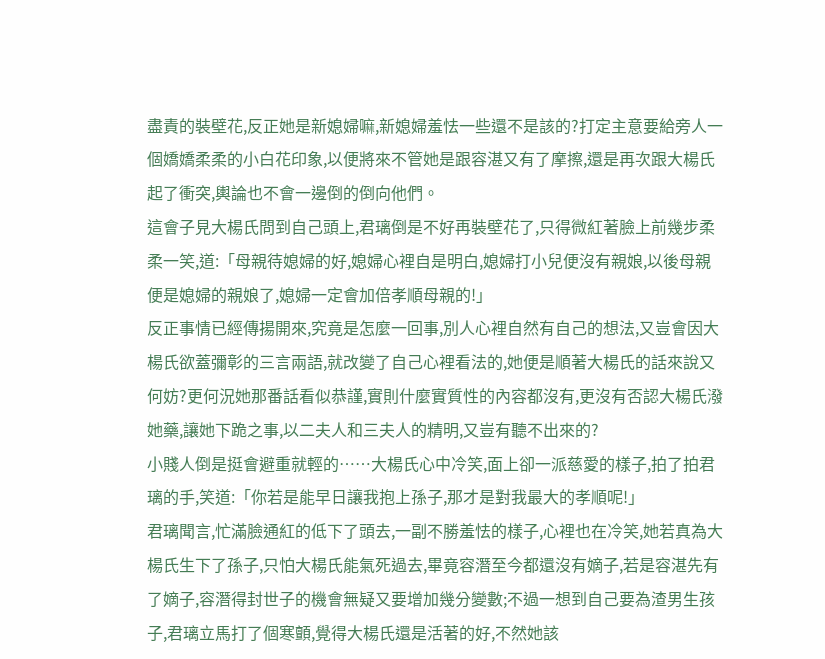盡責的裝壁花,反正她是新媳婦嘛,新媳婦羞怯一些還不是該的?打定主意要給旁人一個嬌嬌柔柔的小白花印象,以便將來不管她是跟容湛又有了摩擦,還是再次跟大楊氏起了衝突,輿論也不會一邊倒的倒向他們。
這會子見大楊氏問到自己頭上,君璃倒是不好再裝壁花了,只得微紅著臉上前幾步柔柔一笑,道:「母親待媳婦的好,媳婦心裡自是明白,媳婦打小兒便沒有親娘,以後母親便是媳婦的親娘了,媳婦一定會加倍孝順母親的!」
反正事情已經傳揚開來,究竟是怎麼一回事,別人心裡自然有自己的想法,又豈會因大楊氏欲蓋彌彰的三言兩語,就改變了自己心裡看法的,她便是順著大楊氏的話來說又何妨?更何況她那番話看似恭謹,實則什麼實質性的內容都沒有,更沒有否認大楊氏潑她藥,讓她下跪之事,以二夫人和三夫人的精明,又豈有聽不出來的?
小賤人倒是挺會避重就輕的……大楊氏心中冷笑,面上卻一派慈愛的樣子,拍了拍君璃的手,笑道:「你若是能早日讓我抱上孫子,那才是對我最大的孝順呢!」
君璃聞言,忙滿臉通紅的低下了頭去,一副不勝羞怯的樣子,心裡也在冷笑,她若真為大楊氏生下了孫子,只怕大楊氏能氣死過去,畢竟容潛至今都還沒有嫡子,若是容湛先有了嫡子,容潛得封世子的機會無疑又要增加幾分變數;不過一想到自己要為渣男生孩子,君璃立馬打了個寒顫,覺得大楊氏還是活著的好,不然她該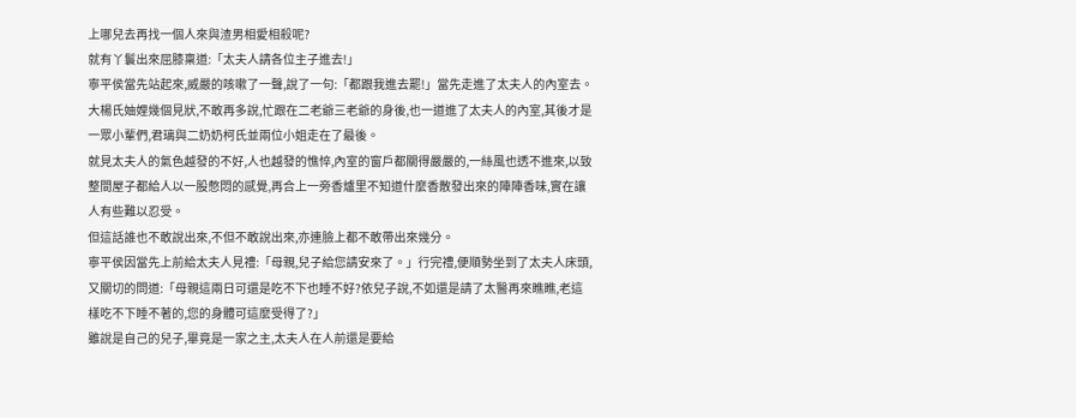上哪兒去再找一個人來與渣男相愛相殺呢?
就有丫鬟出來屈膝稟道:「太夫人請各位主子進去!」
寧平侯當先站起來,威嚴的咳嗽了一聲,說了一句:「都跟我進去罷!」當先走進了太夫人的內室去。
大楊氏妯娌幾個見狀,不敢再多說,忙跟在二老爺三老爺的身後,也一道進了太夫人的內室,其後才是一眾小輩們,君璃與二奶奶柯氏並兩位小姐走在了最後。
就見太夫人的氣色越發的不好,人也越發的憔悴,內室的窗戶都關得嚴嚴的,一絲風也透不進來,以致整間屋子都給人以一股憋悶的感覺,再合上一旁香爐里不知道什麼香散發出來的陣陣香味,實在讓人有些難以忍受。
但這話誰也不敢說出來,不但不敢說出來,亦連臉上都不敢帶出來幾分。
寧平侯因當先上前給太夫人見禮:「母親,兒子給您請安來了。」行完禮,便順勢坐到了太夫人床頭,又關切的問道:「母親這兩日可還是吃不下也睡不好?依兒子說,不如還是請了太醫再來瞧瞧,老這樣吃不下睡不著的,您的身體可這麼受得了?」
雖說是自己的兒子,畢竟是一家之主,太夫人在人前還是要給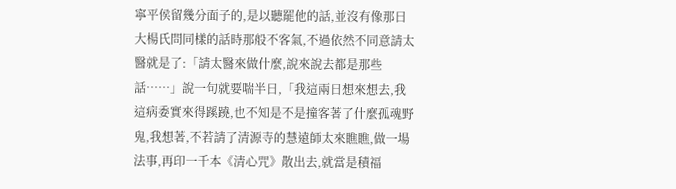寧平侯留幾分面子的,是以聽罷他的話,並沒有像那日大楊氏問同樣的話時那般不客氣,不過依然不同意請太醫就是了:「請太醫來做什麼,說來說去都是那些話……」說一句就要喘半日,「我這兩日想來想去,我這病委實來得蹊蹺,也不知是不是撞客著了什麼孤魂野鬼,我想著,不若請了清源寺的慧遠師太來瞧瞧,做一場法事,再印一千本《清心咒》散出去,就當是積福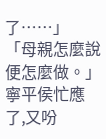了……」
「母親怎麼說便怎麼做。」寧平侯忙應了,又吩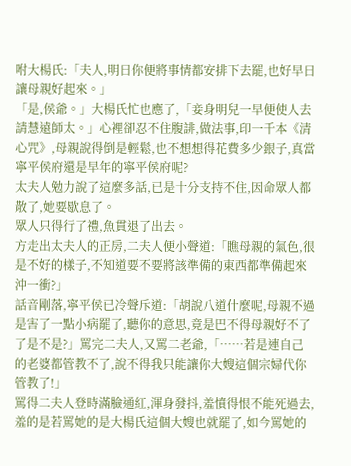咐大楊氏:「夫人,明日你便將事情都安排下去罷,也好早日讓母親好起來。」
「是,侯爺。」大楊氏忙也應了,「妾身明兒一早便使人去請慧遠師太。」心裡卻忍不住腹誹,做法事,印一千本《清心咒》,母親說得倒是輕鬆,也不想想得花費多少銀子,真當寧平侯府還是早年的寧平侯府呢?
太夫人勉力說了這麼多話,已是十分支持不住,因命眾人都散了,她要歇息了。
眾人只得行了禮,魚貫退了出去。
方走出太夫人的正房,二夫人便小聲道:「瞧母親的氣色,很是不好的樣子,不知道要不要將該準備的東西都準備起來沖一衝?」
話音剛落,寧平侯已冷聲斥道:「胡說八道什麼呢,母親不過是害了一點小病罷了,聽你的意思,竟是巴不得母親好不了了是不是?」罵完二夫人,又罵二老爺,「……若是連自己的老婆都管教不了,說不得我只能讓你大嫂這個宗婦代你管教了!」
罵得二夫人登時滿臉通紅,渾身發抖,羞憤得恨不能死過去,羞的是若罵她的是大楊氏這個大嫂也就罷了,如今罵她的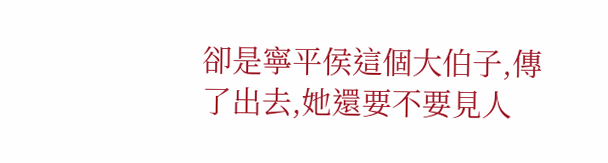卻是寧平侯這個大伯子,傳了出去,她還要不要見人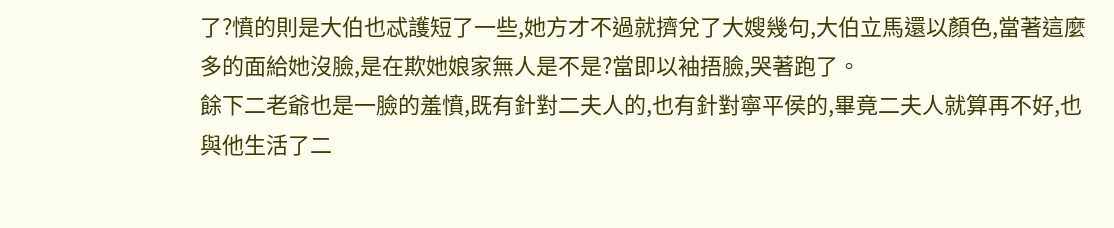了?憤的則是大伯也忒護短了一些,她方才不過就擠兌了大嫂幾句,大伯立馬還以顏色,當著這麼多的面給她沒臉,是在欺她娘家無人是不是?當即以袖捂臉,哭著跑了。
餘下二老爺也是一臉的羞憤,既有針對二夫人的,也有針對寧平侯的,畢竟二夫人就算再不好,也與他生活了二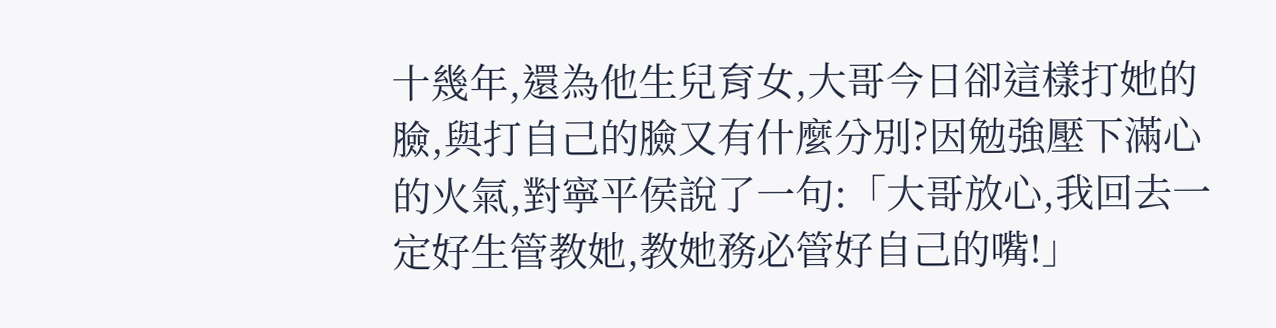十幾年,還為他生兒育女,大哥今日卻這樣打她的臉,與打自己的臉又有什麼分別?因勉強壓下滿心的火氣,對寧平侯說了一句:「大哥放心,我回去一定好生管教她,教她務必管好自己的嘴!」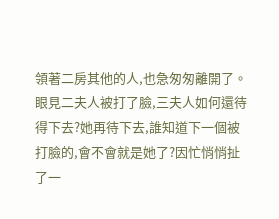領著二房其他的人,也急匆匆離開了。
眼見二夫人被打了臉,三夫人如何還待得下去?她再待下去,誰知道下一個被打臉的,會不會就是她了?因忙悄悄扯了一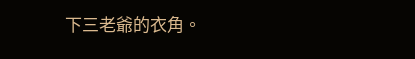下三老爺的衣角。